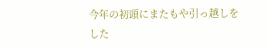今年の初頭にまたもや引っ越しをした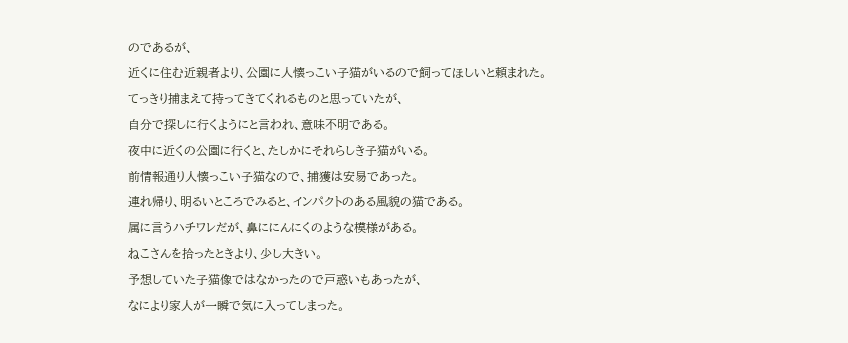のであるが、
近くに住む近親者より、公園に人懐っこい子猫がいるので飼ってほしいと頼まれた。
てっきり捕まえて持ってきてくれるものと思っていたが、
自分で探しに行くようにと言われ、意味不明である。
夜中に近くの公園に行くと、たしかにそれらしき子猫がいる。
前情報通り人懐っこい子猫なので、捕獲は安易であった。
連れ帰り、明るいところでみると、インパクトのある風貌の猫である。
属に言うハチワレだが、鼻ににんにくのような模様がある。
ねこさんを拾ったときより、少し大きい。
予想していた子猫像ではなかったので戸惑いもあったが、
なにより家人が一瞬で気に入ってしまった。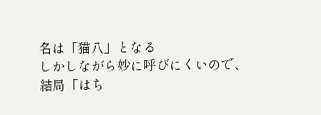名は「猫八」となる
しかしながら妙に呼びにくいので、
結局「はち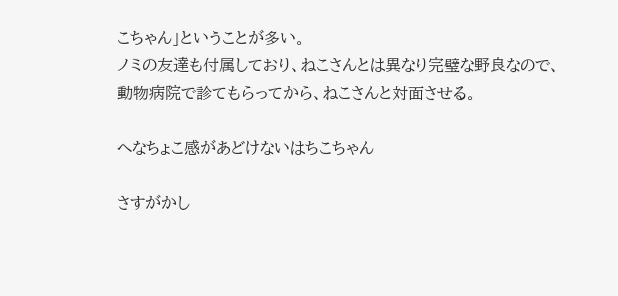こちゃん」ということが多い。
ノミの友達も付属しており、ねこさんとは異なり完璧な野良なので、
動物病院で診てもらってから、ねこさんと対面させる。

へなちょこ感があどけないはちこちゃん

さすがかし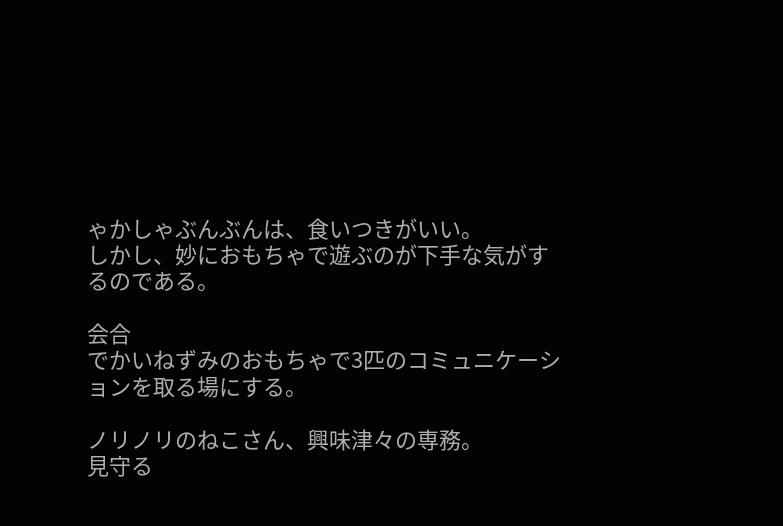ゃかしゃぶんぶんは、食いつきがいい。
しかし、妙におもちゃで遊ぶのが下手な気がするのである。

会合
でかいねずみのおもちゃで3匹のコミュニケーションを取る場にする。

ノリノリのねこさん、興味津々の専務。
見守る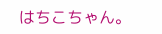はちこちゃん。